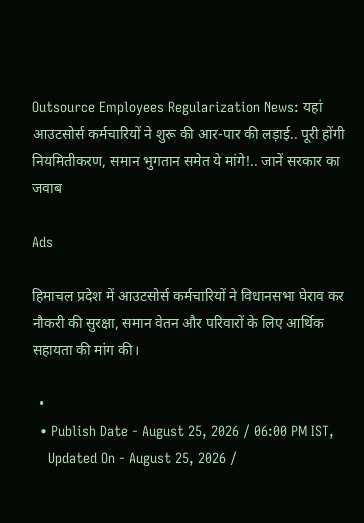Outsource Employees Regularization News: यहां आउटसोर्स कर्मचारियों ने शुरू की आर-पार की लड़ाई.. पूरी होंगी नियमितीकरण, समान भुगतान समेत ये मांगे!.. जानें सरकार का जवाब

Ads

हिमाचल प्रदेश में आउटसोर्स कर्मचारियों ने विधानसभा घेराव कर नौकरी की सुरक्षा, समान वेतन और परिवारों के लिए आर्थिक सहायता की मांग की।

  •
  • Publish Date - August 25, 2026 / 06:00 PM IST,
    Updated On - August 25, 2026 /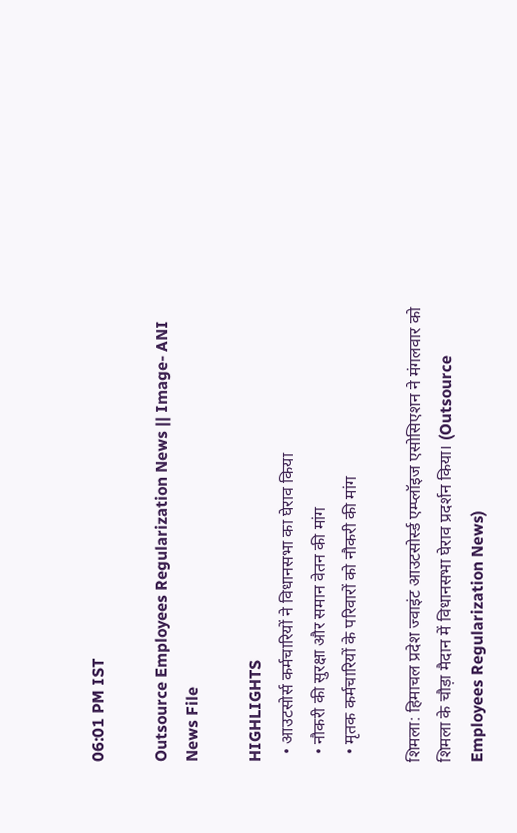06:01 PM IST

Outsource Employees Regularization News || Image- ANI News File

HIGHLIGHTS
  • आउटसोर्स कर्मचारियों ने विधानसभा का घेराव किया
  • नौकरी की सुरक्षा और समान वेतन की मांग
  • मृतक कर्मचारियों के परिवारों को नौकरी की मांग

शिमला: हिमाचल प्रदेश ज्वाइंट आउटसोर्स्ड एम्प्लॉइज एसोसिएशन ने मंगलवार को शिमला के चौड़ा मैदान में विधानसभा घेराव प्रदर्शन किया। (Outsource Employees Regularization News)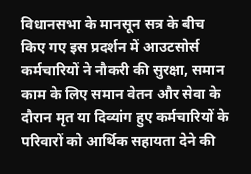विधानसभा के मानसून सत्र के बीच किए गए इस प्रदर्शन में आउटसोर्स कर्मचारियों ने नौकरी की सुरक्षा, समान काम के लिए समान वेतन और सेवा के दौरान मृत या दिव्यांग हुए कर्मचारियों के परिवारों को आर्थिक सहायता देने की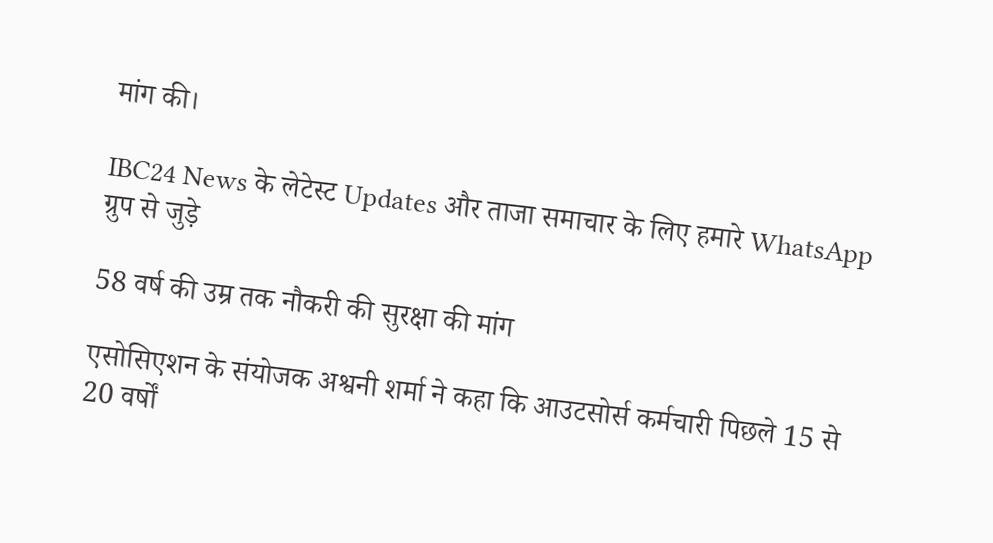मांग की।

IBC24 News के लेटेस्ट Updates और ताजा समाचार के लिए हमारे WhatsApp ग्रुप से जुड़े

58 वर्ष की उम्र तक नौकरी की सुरक्षा की मांग

एसोसिएशन के संयोजक अश्वनी शर्मा ने कहा कि आउटसोर्स कर्मचारी पिछले 15 से 20 वर्षों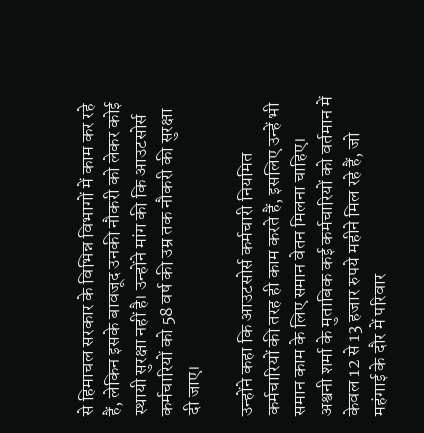से हिमाचल सरकार के विभिन्न विभागों में काम कर रहे हैं, लेकिन इसके बावजूद उनकी नौकरी को लेकर कोई स्थायी सुरक्षा नहीं है। उन्होंने मांग की कि आउटसोर्स कर्मचारियों को 58 वर्ष की उम्र तक नौकरी की सुरक्षा दी जाए।

उन्होंने कहा कि आउटसोर्स कर्मचारी नियमित कर्मचारियों की तरह ही काम करते हैं, इसलिए उन्हें भी समान काम के लिए समान वेतन मिलना चाहिए। अश्वनी शर्मा के मुताबिक कई कर्मचारियों को वर्तमान में केवल 12 से 13 हजार रुपये महीने मिल रहे हैं, जो महंगाई के दौर में परिवार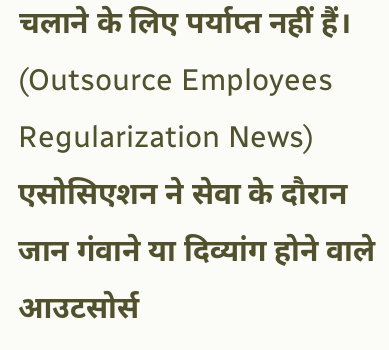चलाने के लिए पर्याप्त नहीं हैं। (Outsource Employees Regularization News) एसोसिएशन ने सेवा के दौरान जान गंवाने या दिव्यांग होने वाले आउटसोर्स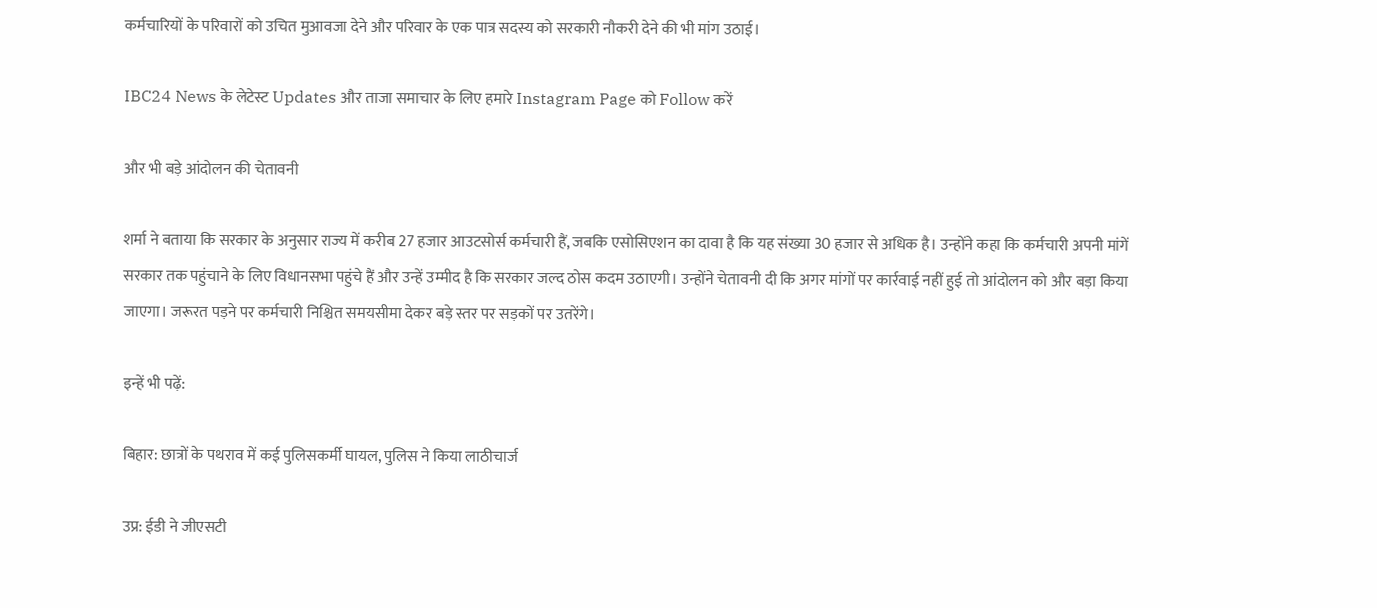कर्मचारियों के परिवारों को उचित मुआवजा देने और परिवार के एक पात्र सदस्य को सरकारी नौकरी देने की भी मांग उठाई।

IBC24 News के लेटेस्ट Updates और ताजा समाचार के लिए हमारे Instagram Page को Follow करें

और भी बड़े आंदोलन की चेतावनी

शर्मा ने बताया कि सरकार के अनुसार राज्य में करीब 27 हजार आउटसोर्स कर्मचारी हैं, जबकि एसोसिएशन का दावा है कि यह संख्या 30 हजार से अधिक है। उन्होंने कहा कि कर्मचारी अपनी मांगें सरकार तक पहुंचाने के लिए विधानसभा पहुंचे हैं और उन्हें उम्मीद है कि सरकार जल्द ठोस कदम उठाएगी। उन्होंने चेतावनी दी कि अगर मांगों पर कार्रवाई नहीं हुई तो आंदोलन को और बड़ा किया जाएगा। जरूरत पड़ने पर कर्मचारी निश्चित समयसीमा देकर बड़े स्तर पर सड़कों पर उतरेंगे।

इन्हें भी पढ़ें:

बिहार: छात्रों के पथराव में कई पुलिसकर्मी घायल, पुलिस ने किया लाठीचार्ज

उप्र: ईडी ने जीएसटी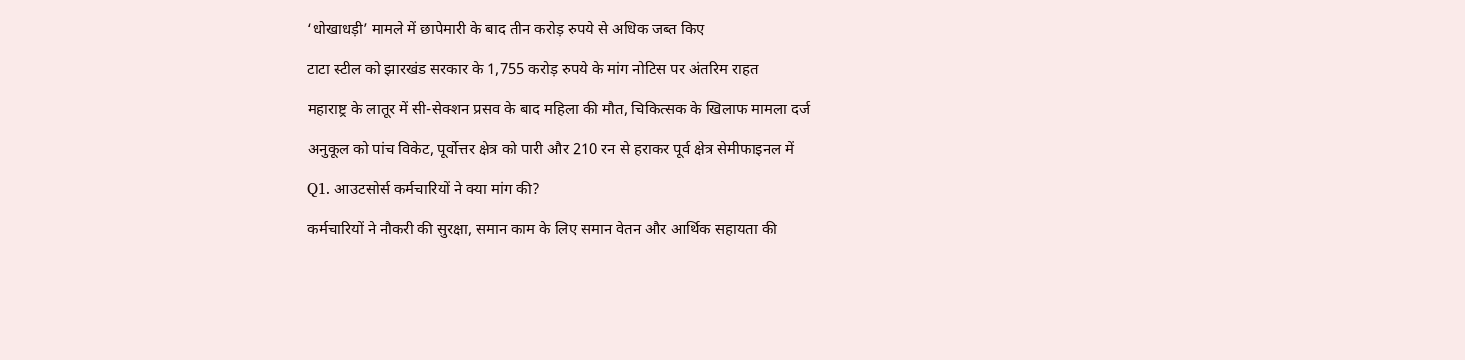‘धोखाधड़ी’ मामले में छापेमारी के बाद तीन करोड़ रुपये से अधिक जब्त किए

टाटा स्टील को झारखंड सरकार के 1,755 करोड़ रुपये के मांग नोटिस पर अंतरिम राहत

महाराष्ट्र के लातूर में सी-सेक्शन प्रसव के बाद महिला की मौत, चिकित्सक के खिलाफ मामला दर्ज

अनुकूल को पांच विकेट, पूर्वोत्तर क्षेत्र को पारी और 210 रन से हराकर पूर्व क्षेत्र सेमीफाइनल में

Q1. आउटसोर्स कर्मचारियों ने क्या मांग की?

कर्मचारियों ने नौकरी की सुरक्षा, समान काम के लिए समान वेतन और आर्थिक सहायता की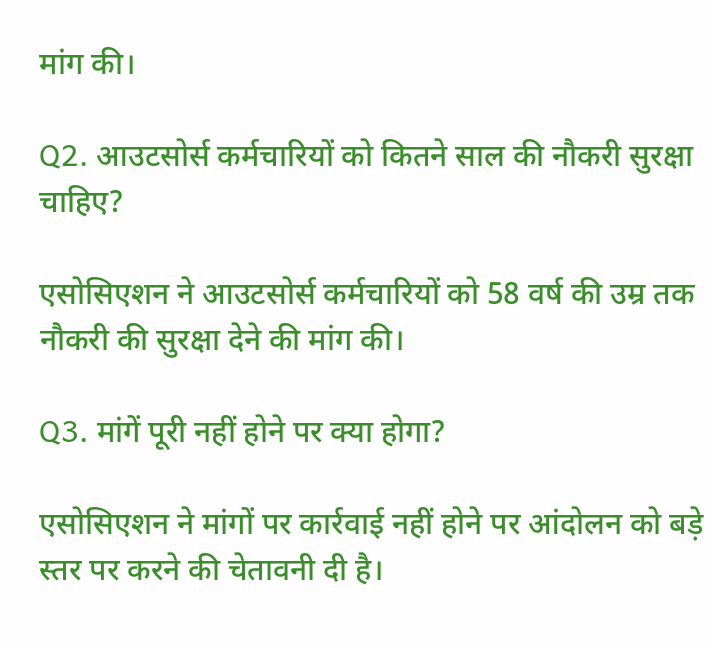मांग की।

Q2. आउटसोर्स कर्मचारियों को कितने साल की नौकरी सुरक्षा चाहिए?

एसोसिएशन ने आउटसोर्स कर्मचारियों को 58 वर्ष की उम्र तक नौकरी की सुरक्षा देने की मांग की।

Q3. मांगें पूरी नहीं होने पर क्या होगा?

एसोसिएशन ने मांगों पर कार्रवाई नहीं होने पर आंदोलन को बड़े स्तर पर करने की चेतावनी दी है।